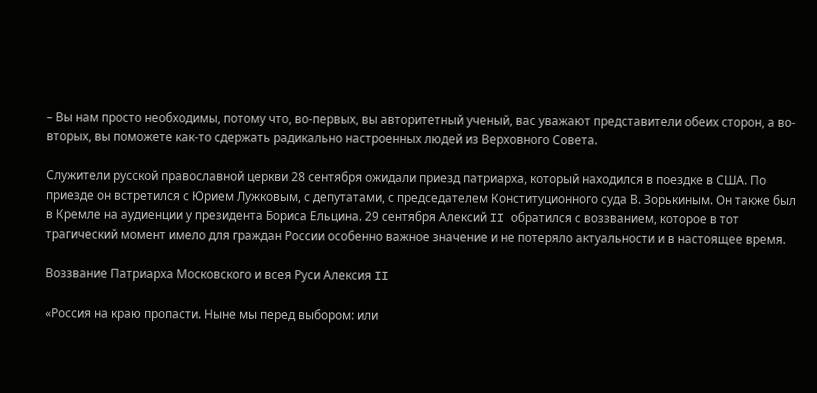– Вы нам просто необходимы, потому что, во-первых, вы авторитетный ученый, вас уважают представители обеих сторон, а во-вторых, вы поможете как-то сдержать радикально настроенных людей из Верховного Совета.

Служители русской православной церкви 28 сентября ожидали приезд патриарха, который находился в поездке в США. По приезде он встретился с Юрием Лужковым, с депутатами, с председателем Конституционного суда В. Зорькиным. Он также был в Кремле на аудиенции у президента Бориса Ельцина. 29 сентября Алексий II обратился с воззванием, которое в тот трагический момент имело для граждан России особенно важное значение и не потеряло актуальности и в настоящее время.

Воззвание Патриарха Московского и всея Руси Алексия II

«Россия на краю пропасти. Ныне мы перед выбором: или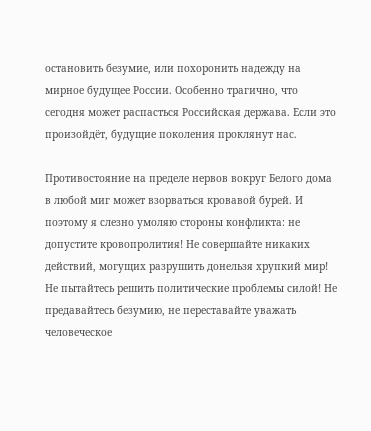остановить безумие, или похоронить надежду на мирное будущее России. Особенно трагично, что сегодня может распасться Российская держава. Если это произойдёт, будущие поколения проклянут нас.

Противостояние на пределе нервов вокруг Белого дома в любой миг может взорваться кровавой бурей. И поэтому я слезно умоляю стороны конфликта: не допустите кровопролития! Не совершайте никаких действий, могущих разрушить донельзя хрупкий мир! Не пытайтесь решить политические проблемы силой! Не предавайтесь безумию, не переставайте уважать человеческое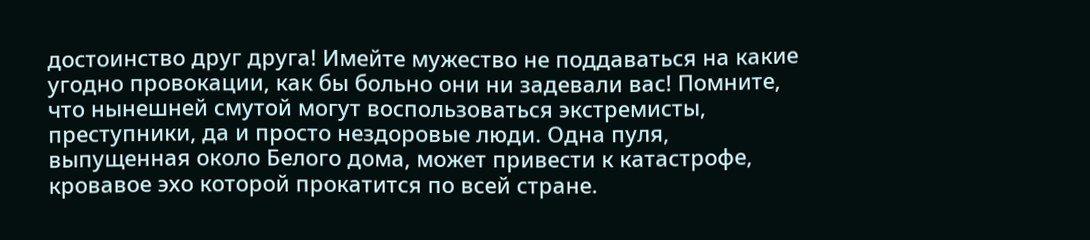достоинство друг друга! Имейте мужество не поддаваться на какие угодно провокации, как бы больно они ни задевали вас! Помните, что нынешней смутой могут воспользоваться экстремисты, преступники, да и просто нездоровые люди. Одна пуля, выпущенная около Белого дома, может привести к катастрофе, кровавое эхо которой прокатится по всей стране.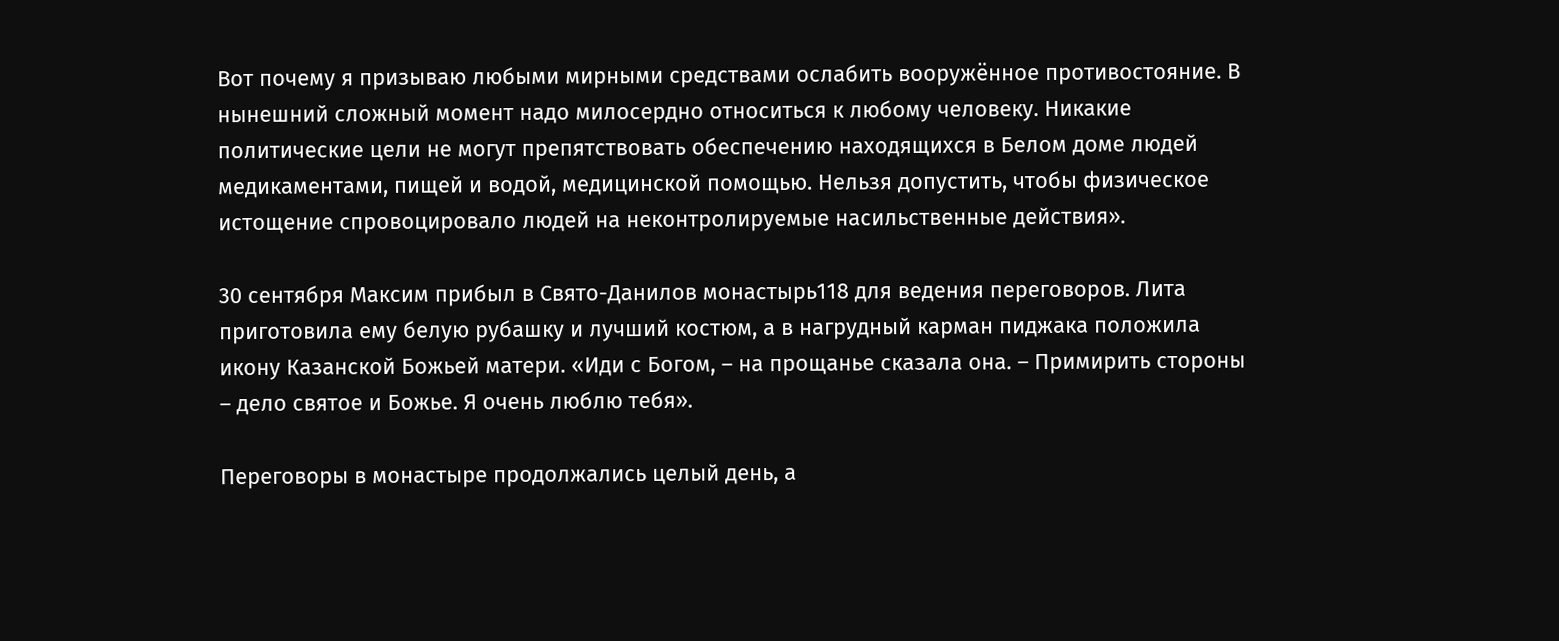Вот почему я призываю любыми мирными средствами ослабить вооружённое противостояние. В нынешний сложный момент надо милосердно относиться к любому человеку. Никакие политические цели не могут препятствовать обеспечению находящихся в Белом доме людей медикаментами, пищей и водой, медицинской помощью. Нельзя допустить, чтобы физическое истощение спровоцировало людей на неконтролируемые насильственные действия».

30 сентября Максим прибыл в Свято-Данилов монастырь118 для ведения переговоров. Лита приготовила ему белую рубашку и лучший костюм, а в нагрудный карман пиджака положила икону Казанской Божьей матери. «Иди с Богом, – на прощанье сказала она. – Примирить стороны – дело святое и Божье. Я очень люблю тебя».

Переговоры в монастыре продолжались целый день, а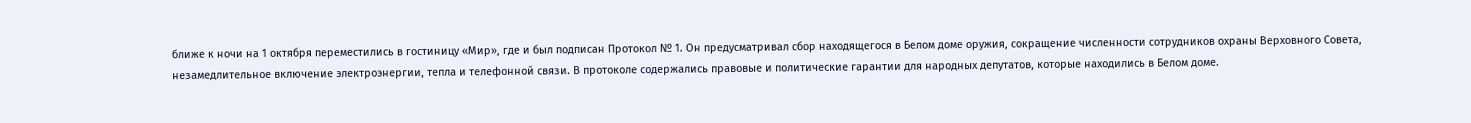ближе к ночи на 1 октября переместились в гостиницу «Мир», где и был подписан Протокол № 1. Он предусматривал сбор находящегося в Белом доме оружия, сокращение численности сотрудников охраны Верховного Совета, незамедлительное включение электроэнергии, тепла и телефонной связи. В протоколе содержались правовые и политические гарантии для народных депутатов, которые находились в Белом доме.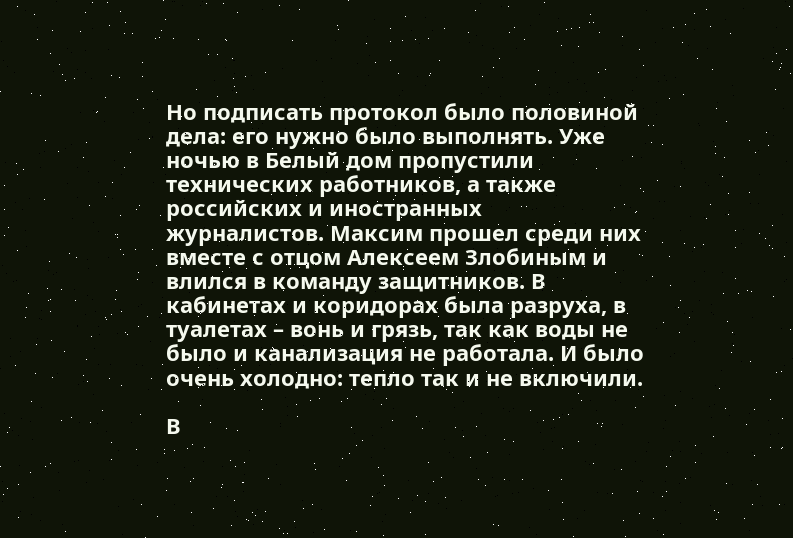Но подписать протокол было половиной дела: его нужно было выполнять. Уже ночью в Белый дом пропустили технических работников, а также российских и иностранных журналистов. Максим прошел среди них вместе с отцом Алексеем Злобиным и влился в команду защитников. В кабинетах и коридорах была разруха, в туалетах – вонь и грязь, так как воды не было и канализация не работала. И было очень холодно: тепло так и не включили.

В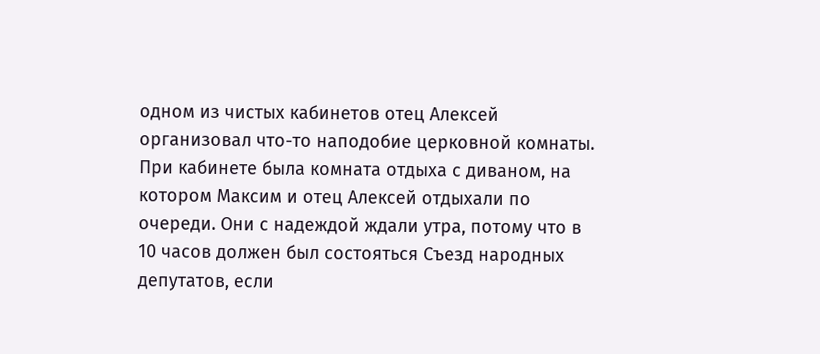одном из чистых кабинетов отец Алексей организовал что-то наподобие церковной комнаты. При кабинете была комната отдыха с диваном, на котором Максим и отец Алексей отдыхали по очереди. Они с надеждой ждали утра, потому что в 10 часов должен был состояться Съезд народных депутатов, если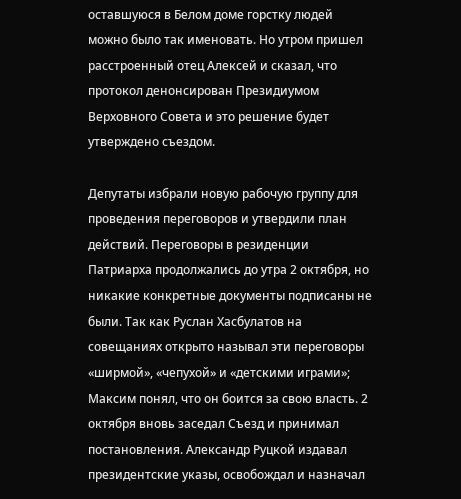оставшуюся в Белом доме горстку людей можно было так именовать. Но утром пришел расстроенный отец Алексей и сказал, что протокол денонсирован Президиумом Верховного Совета и это решение будет утверждено съездом.

Депутаты избрали новую рабочую группу для проведения переговоров и утвердили план действий. Переговоры в резиденции Патриарха продолжались до утра 2 октября, но никакие конкретные документы подписаны не были. Так как Руслан Хасбулатов на совещаниях открыто называл эти переговоры «ширмой», «чепухой» и «детскими играми»; Максим понял, что он боится за свою власть. 2 октября вновь заседал Съезд и принимал постановления. Александр Руцкой издавал президентские указы, освобождал и назначал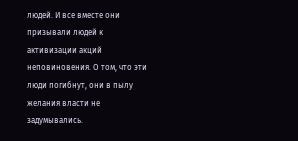людей. И все вместе они призывали людей к активизации акций неповиновения. О том, что эти люди погибнут, они в пылу желания власти не задумывались.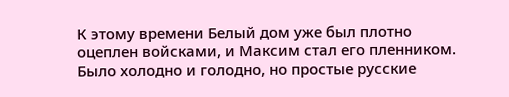К этому времени Белый дом уже был плотно оцеплен войсками, и Максим стал его пленником. Было холодно и голодно, но простые русские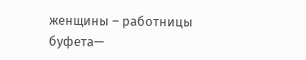женщины – работницы буфета—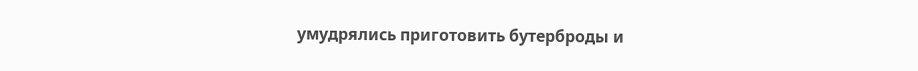умудрялись приготовить бутерброды и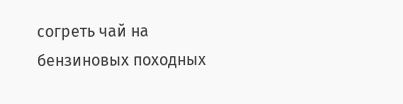согреть чай на бензиновых походных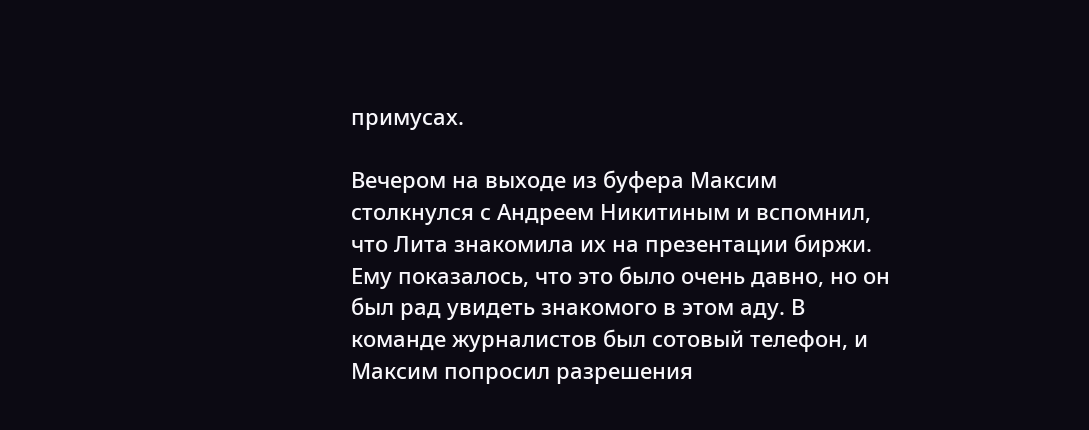примусах.

Вечером на выходе из буфера Максим столкнулся с Андреем Никитиным и вспомнил, что Лита знакомила их на презентации биржи. Ему показалось, что это было очень давно, но он был рад увидеть знакомого в этом аду. В команде журналистов был сотовый телефон, и Максим попросил разрешения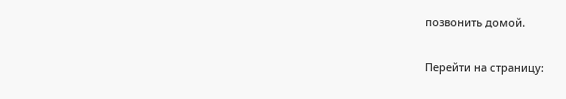позвонить домой.

Перейти на страницу: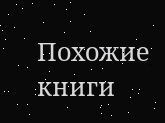Похожие книги